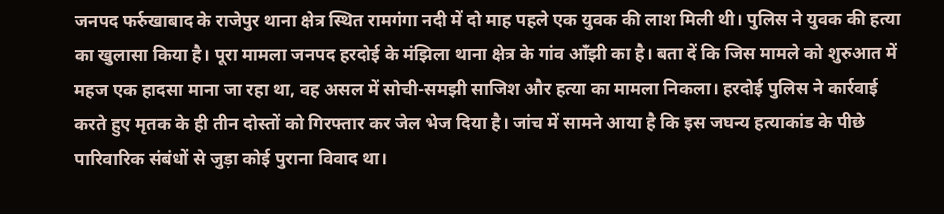जनपद फर्रुखाबाद के राजेपुर थाना क्षेत्र स्थित रामगंगा नदी में दो माह पहले एक युवक की लाश मिली थी। पुलिस ने युवक की हत्या का खुलासा किया है। पूरा मामला जनपद हरदोई के मंझिला थाना क्षेत्र के गांव आँझी का है। बता दें कि जिस मामले को शुरुआत में महज एक हादसा माना जा रहा था, वह असल में सोची-समझी साजिश और हत्या का मामला निकला। हरदोई पुलिस ने कार्रवाई करते हुए मृतक के ही तीन दोस्तों को गिरफ्तार कर जेल भेज दिया है। जांच में सामने आया है कि इस जघन्य हत्याकांड के पीछे पारिवारिक संबंधों से जुड़ा कोई पुराना विवाद था।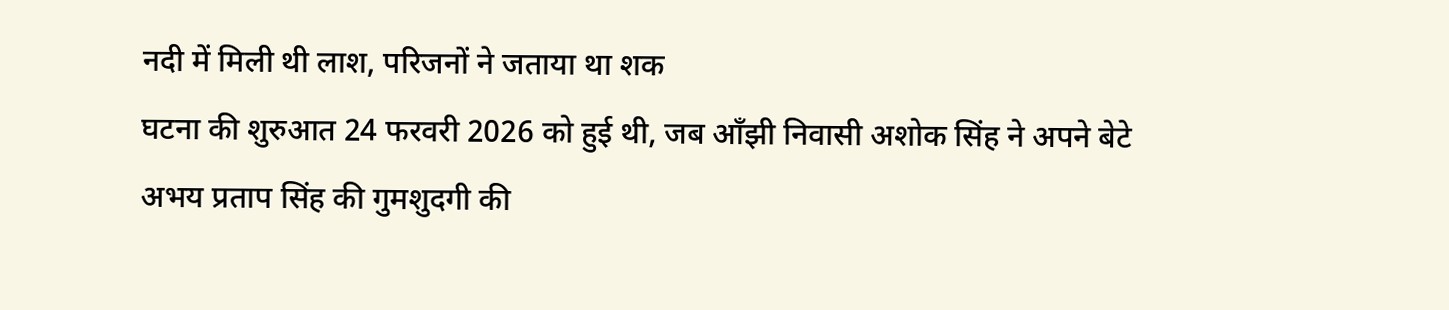नदी में मिली थी लाश, परिजनों ने जताया था शक
घटना की शुरुआत 24 फरवरी 2026 को हुई थी, जब आँझी निवासी अशोक सिंह ने अपने बेटे अभय प्रताप सिंह की गुमशुदगी की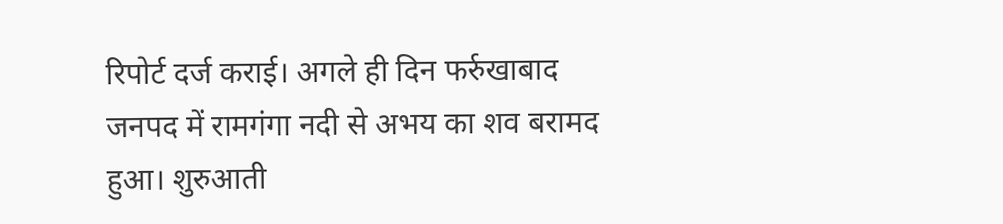रिपोर्ट दर्ज कराई। अगले ही दिन फर्रुखाबाद जनपद में रामगंगा नदी से अभय का शव बरामद हुआ। शुरुआती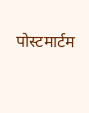पोस्टमार्टम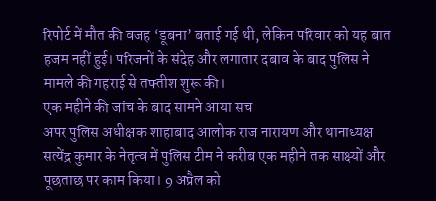रिपोर्ट में मौत की वजह ‘डूबना’ बताई गई थी, लेकिन परिवार को यह बात हजम नहीं हुई। परिजनों के संदेह और लगातार दबाव के बाद पुलिस ने मामले की गहराई से तफ्तीश शुरू की।
एक महीने की जांच के बाद सामने आया सच
अपर पुलिस अधीक्षक शाहाबाद आलोक राज नारायण और थानाध्यक्ष सत्येंद्र कुमार के नेतृत्व में पुलिस टीम ने करीब एक महीने तक साक्ष्यों और पूछताछ पर काम किया। 9 अप्रैल को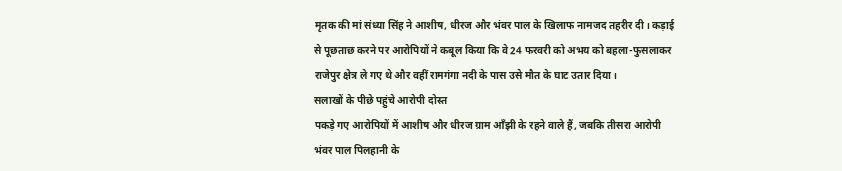मृतक की मां संध्या सिंह ने आशीष, धीरज और भंवर पाल के खिलाफ नामजद तहरीर दी। कड़ाई से पूछताछ करने पर आरोपियों ने कबूल किया कि वे 24 फरवरी को अभय को बहला-फुसलाकर राजेपुर क्षेत्र ले गए थे और वहीं रामगंगा नदी के पास उसे मौत के घाट उतार दिया।
सलाखों के पीछे पहुंचे आरोपी दोस्त
पकड़े गए आरोपियों में आशीष और धीरज ग्राम आँझी के रहने वाले हैं, जबकि तीसरा आरोपी भंवर पाल पिलहानी के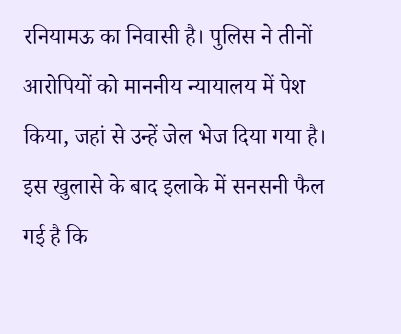रनियामऊ का निवासी है। पुलिस ने तीनों आरोपियों को माननीय न्यायालय में पेश किया, जहां से उन्हें जेल भेज दिया गया है। इस खुलासे के बाद इलाके में सनसनी फैल गई है कि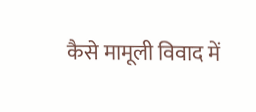कैसे मामूली विवाद में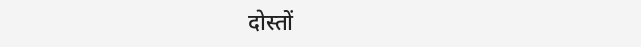दोस्तों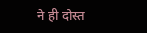ने ही दोस्त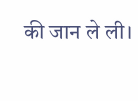की जान ले ली।